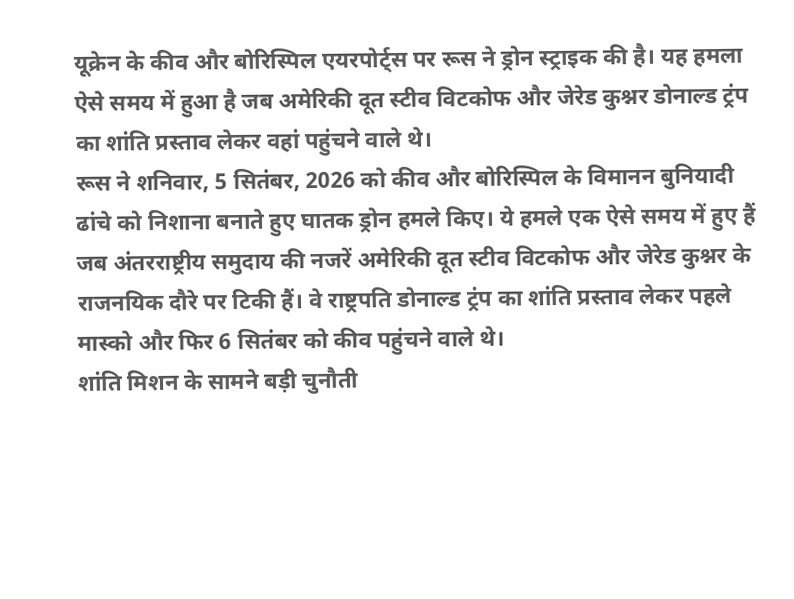यूक्रेन के कीव और बोरिस्पिल एयरपोर्ट्स पर रूस ने ड्रोन स्ट्राइक की है। यह हमला ऐसे समय में हुआ है जब अमेरिकी दूत स्टीव विटकोफ और जेरेड कुश्नर डोनाल्ड ट्रंप का शांति प्रस्ताव लेकर वहां पहुंचने वाले थे।
रूस ने शनिवार, 5 सितंबर, 2026 को कीव और बोरिस्पिल के विमानन बुनियादी ढांचे को निशाना बनाते हुए घातक ड्रोन हमले किए। ये हमले एक ऐसे समय में हुए हैं जब अंतरराष्ट्रीय समुदाय की नजरें अमेरिकी दूत स्टीव विटकोफ और जेरेड कुश्नर के राजनयिक दौरे पर टिकी हैं। वे राष्ट्रपति डोनाल्ड ट्रंप का शांति प्रस्ताव लेकर पहले मास्को और फिर 6 सितंबर को कीव पहुंचने वाले थे।
शांति मिशन के सामने बड़ी चुनौती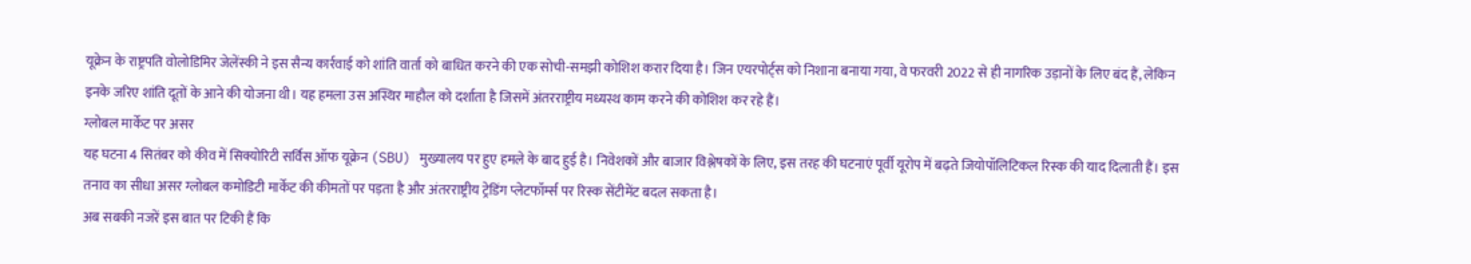यूक्रेन के राष्ट्रपति वोलोडिमिर जेलेंस्की ने इस सैन्य कार्रवाई को शांति वार्ता को बाधित करने की एक सोची-समझी कोशिश करार दिया है। जिन एयरपोर्ट्स को निशाना बनाया गया, वे फरवरी 2022 से ही नागरिक उड़ानों के लिए बंद हैं, लेकिन इनके जरिए शांति दूतों के आने की योजना थी। यह हमला उस अस्थिर माहौल को दर्शाता है जिसमें अंतरराष्ट्रीय मध्यस्थ काम करने की कोशिश कर रहे हैं।
ग्लोबल मार्केट पर असर
यह घटना 4 सितंबर को कीव में सिक्योरिटी सर्विस ऑफ यूक्रेन (SBU) मुख्यालय पर हुए हमले के बाद हुई है। निवेशकों और बाजार विश्लेषकों के लिए, इस तरह की घटनाएं पूर्वी यूरोप में बढ़ते जियोपॉलिटिकल रिस्क की याद दिलाती हैं। इस तनाव का सीधा असर ग्लोबल कमोडिटी मार्केट की कीमतों पर पड़ता है और अंतरराष्ट्रीय ट्रेडिंग प्लेटफॉर्म्स पर रिस्क सेंटीमेंट बदल सकता है।
अब सबकी नजरें इस बात पर टिकी हैं कि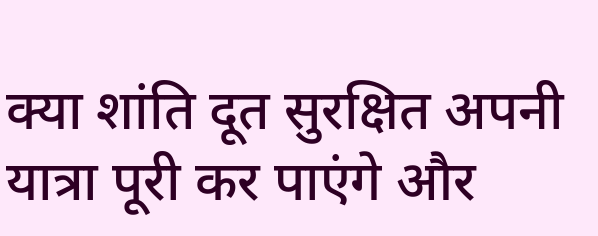क्या शांति दूत सुरक्षित अपनी यात्रा पूरी कर पाएंगे और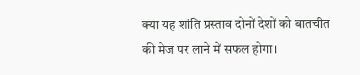क्या यह शांति प्रस्ताव दोनों देशों को बातचीत की मेज पर लाने में सफल होगा।